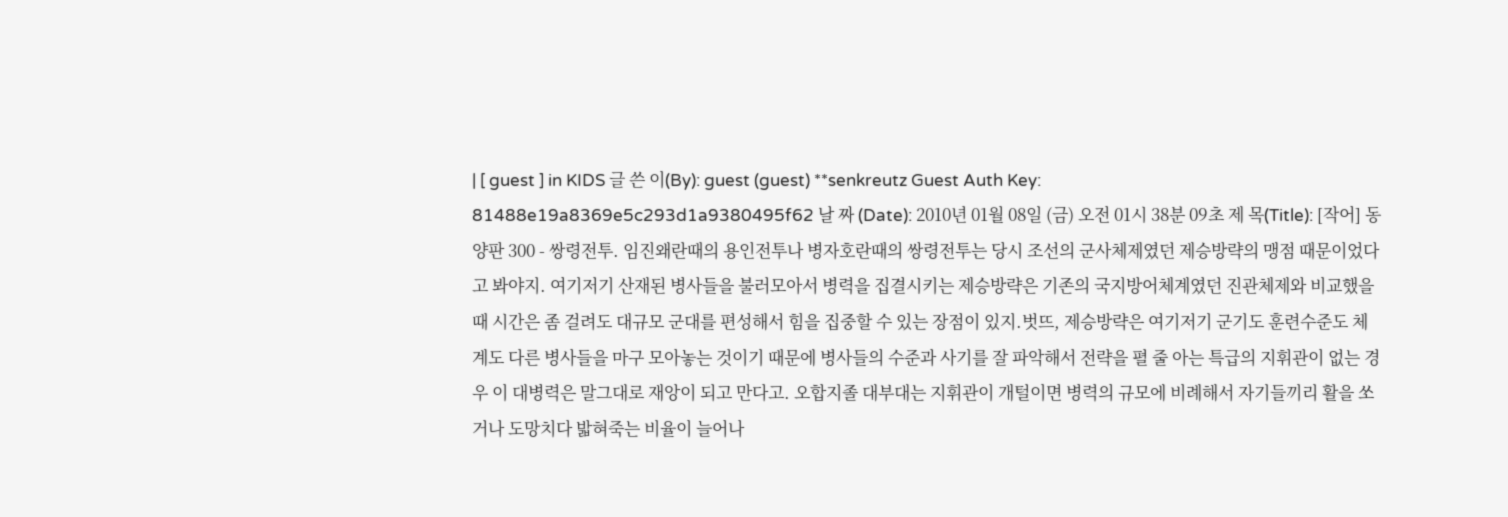| [ guest ] in KIDS 글 쓴 이(By): guest (guest) **senkreutz Guest Auth Key: 81488e19a8369e5c293d1a9380495f62 날 짜 (Date): 2010년 01월 08일 (금) 오전 01시 38분 09초 제 목(Title): [작어] 동양판 300 - 쌍령전투. 임진왜란때의 용인전투나 병자호란때의 쌍령전투는 당시 조선의 군사체제였던 제승방략의 맹점 때문이었다고 봐야지. 여기저기 산재된 병사들을 불러모아서 병력을 집결시키는 제승방략은 기존의 국지방어체계였던 진관체제와 비교했을 때 시간은 좀 걸려도 대규모 군대를 편성해서 힘을 집중할 수 있는 장점이 있지.벗뜨, 제승방략은 여기저기 군기도 훈련수준도 체계도 다른 병사들을 마구 모아놓는 것이기 때문에 병사들의 수준과 사기를 잘 파악해서 전략을 펼 줄 아는 특급의 지휘관이 없는 경우 이 대병력은 말그대로 재앙이 되고 만다고. 오합지졸 대부대는 지휘관이 개털이면 병력의 규모에 비례해서 자기들끼리 활을 쏘거나 도망치다 밟혀죽는 비율이 늘어나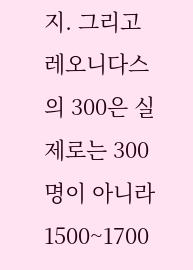지. 그리고 레오니다스의 300은 실제로는 300명이 아니라 1500~1700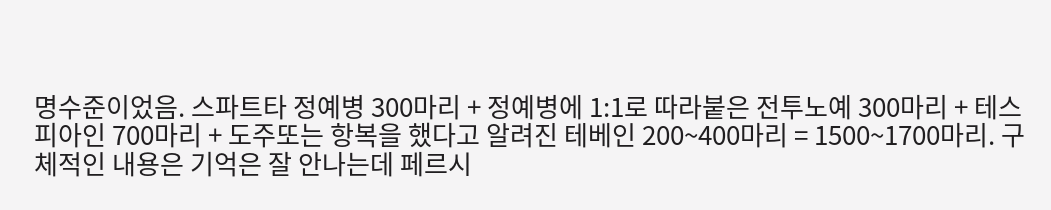명수준이었음. 스파트타 정예병 300마리 + 정예병에 1:1로 따라붙은 전투노예 300마리 + 테스피아인 700마리 + 도주또는 항복을 했다고 알려진 테베인 200~400마리 = 1500~1700마리. 구체적인 내용은 기억은 잘 안나는데 페르시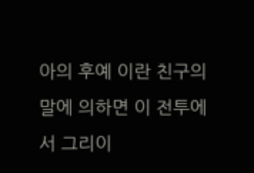아의 후예 이란 친구의 말에 의하면 이 전투에서 그리이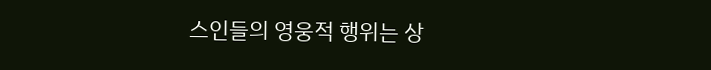스인들의 영웅적 행위는 상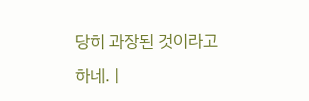당히 과장된 것이라고 하네. |